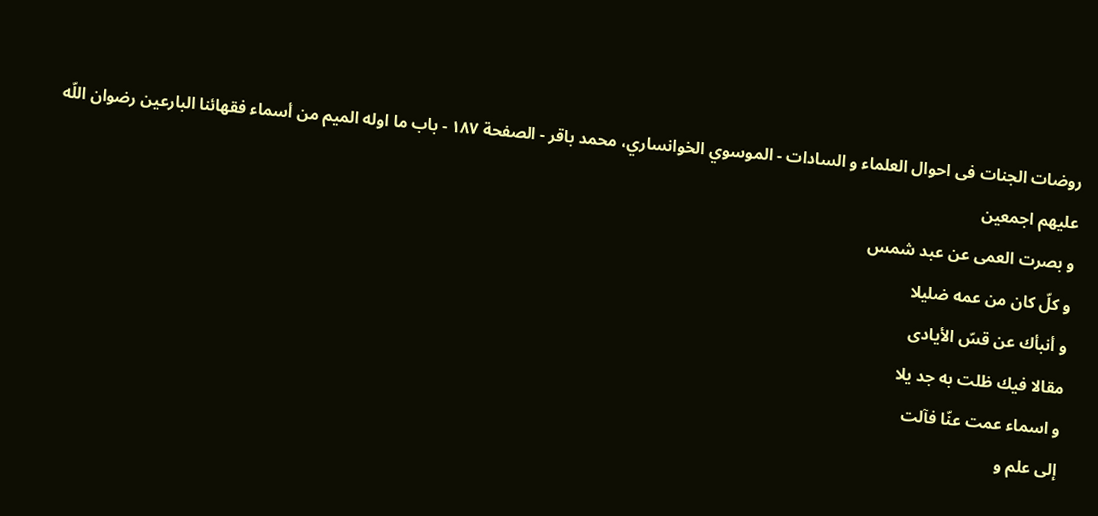روضات الجنات فی احوال العلماء و السادات - الموسوي الخوانساري، محمد باقر - الصفحة ١٨٧ - باب ما اوله الميم من أسماء فقهائنا البارعين رضوان اللّه عليهم اجمعين
و بصرت العمى عن عبد شمس
و كلّ كان من عمه ضليلا
و أنبأك عن قسّ الأيادى
مقالا فيك ظلت به جد يلا
و اسماء عمت عنّا فآلت
إلى علم و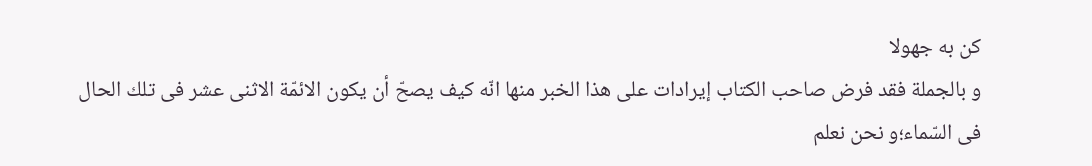كن به جهولا
و بالجملة فقد فرض صاحب الكتاب إيرادات على هذا الخبر منها انّه كيف يصحّ أن يكون الائمّة الاثنى عشر فى تلك الحال فى السّماء؛و نحن نعلم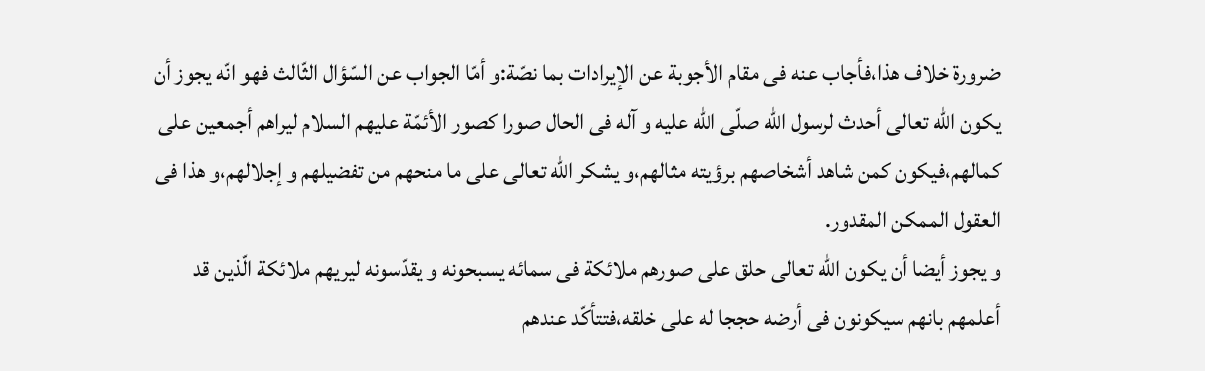ضرورة خلاف هذا،فأجاب عنه فى مقام الأجوبة عن الإيرادات بما نصّة:و أمّا الجواب عن السّؤال الثّالث فهو انّه يجوز أن يكون اللّه تعالى أحدث لرسول اللّه صلّى اللّه عليه و آله فى الحال صورا كصور الأئمّة عليهم السلام ليراهم أجمعين على كمالهم،فيكون كمن شاهد أشخاصهم برؤيته مثالهم،و يشكر اللّه تعالى على ما منحهم من تفضيلهم و إجلالهم،و هذا فى العقول الممكن المقدور.
و يجوز أيضا أن يكون اللّه تعالى حلق على صورهم ملائكة فى سمائه يسبحونه و يقدّسونه ليريهم ملائكة الّذين قد أعلمهم بانهم سيكونون فى أرضه حججا له على خلقه،فتتأكّد عندهم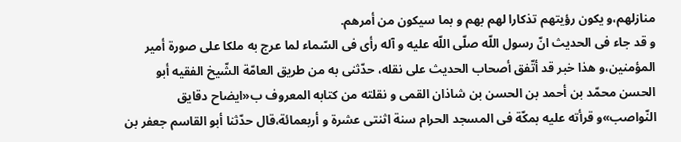منازلهم،و يكون رؤيتهم تذكارا لهم بهم و بما سيكون من أمرهم.
و قد جاء فى الحديث انّ رسول اللّه صلّى اللّه عليه و آله رأى فى السّماء لما عرج به ملكا على صورة أمير المؤمنين،و هذا خبر قد أتّفق أصحاب الحديث على نقله، حدّثنى به من طريق العامّة الشّيخ الفقيه أبو الحسن محمّد بن أحمد بن الحسن بن شاذان القمى و نقلته من كتابه المعروف ب«ايضاح دقايق النّواصب»و قرأته عليه بمكّة فى المسجد الحرام سنة اثنتى عشرة و أربعمائة،قال حدّثنا أبو القاسم جعفر بن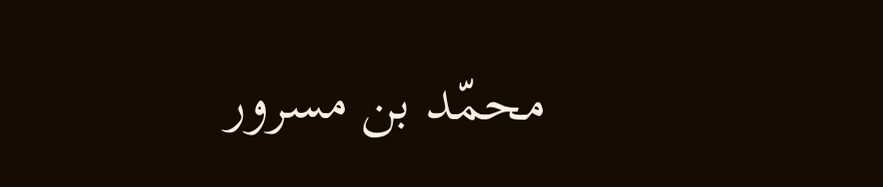محمّد بن مسرور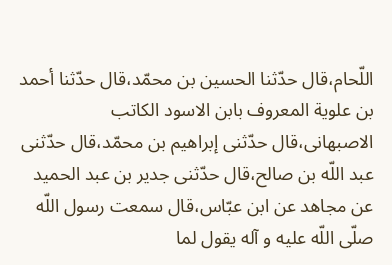اللّحام،قال حدّثنا الحسين بن محمّد،قال حدّثنا أحمد بن علوية المعروف بابن الاسود الكاتب الاصبهانى،قال حدّثنى إبراهيم بن محمّد،قال حدّثنى عبد اللّه بن صالح،قال حدّثنى جدير بن عبد الحميد عن مجاهد عن ابن عبّاس،قال سمعت رسول اللّه صلّى اللّه عليه و آله يقول لما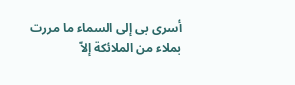أسرى بى إلى السماء ما مررت بملاء من الملائكة إلاّ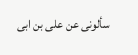سألونى عن على بن ابى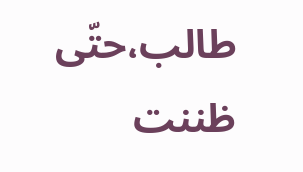طالب،حتّى ظننت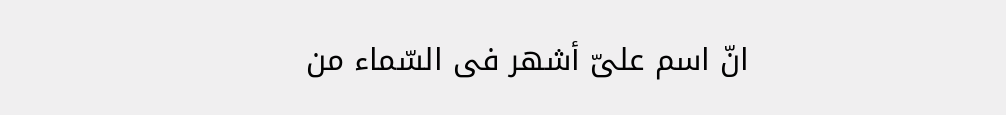انّ اسم علىّ أشهر فى السّماء من